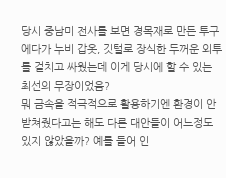당시 중남미 전사를 보면 경목재로 만든 투구에다가 누비 갑옷, 깃털로 장식한 두꺼운 외투를 걸치고 싸웠는데 이게 당시에 할 수 있는 최선의 무장이었음?
뭐 금속을 적극적으로 활용하기엔 환경이 안 받쳐줬다고는 해도 다른 대안들이 어느정도 있지 않았을까? 예를 들어 인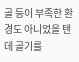골 등이 부족한 환경도 아니었을 텐데 골기를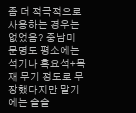좀 더 적극적으로 사용하는 경우는 없었음? 중남미 문명도 평소에는 석기나 흑요석+목재 무기 정도로 무장했다지만 말기에는 슬슬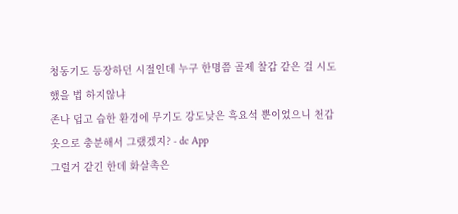청동기도 등장하던 시절인데 누구 한명쯤 골제 찰갑 같은 걸 시도했을 법 하지않냐
존나 덥고 습한 환경에 무기도 강도낮은 흑요석 뿐이었으니 천갑옷으로 충분해서 그랬겠지? - dc App
그럴거 같긴 한데 화살촉은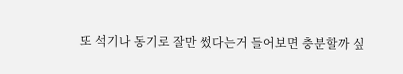또 석기나 동기로 잘만 썼다는거 들어보면 충분할까 싶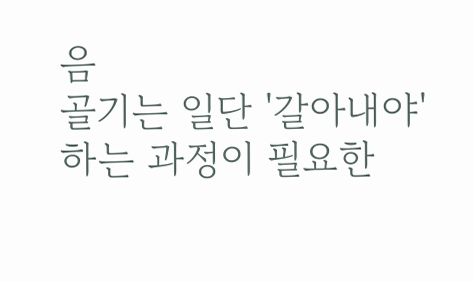음
골기는 일단 '갈아내야' 하는 과정이 필요한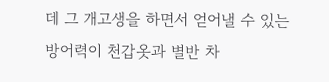데 그 개고생을 하면서 얻어낼 수 있는 방어력이 천갑옷과 별반 차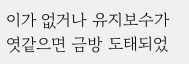이가 없거나 유지보수가 엿같으면 금방 도태되었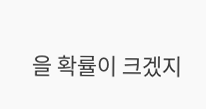을 확률이 크겠지